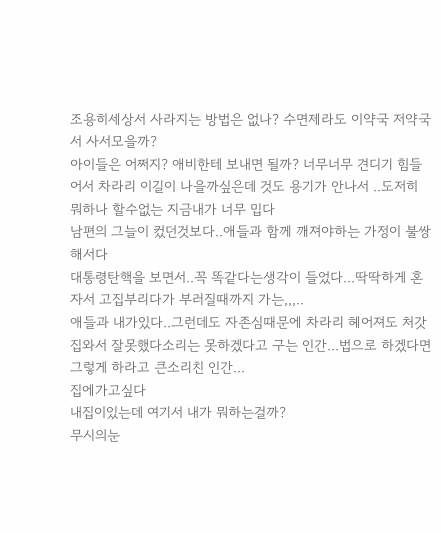조용히세상서 사라지는 방법은 없나? 수면제라도 이약국 저약국서 사서모을까?
아이들은 어쩌지? 애비한테 보내면 될까? 너무너무 견디기 힘들어서 차라리 이길이 나을까싶은데 것도 용기가 안나서 ..도저히 뭐하나 할수없는 지금내가 너무 밉다
남편의 그늘이 컸던것보다..애들과 함께 깨져야하는 가정이 불쌍해서다
대통령탄핵을 보면서..꼭 똑같다는생각이 들었다...딱딱하게 혼자서 고집부리다가 부러질때까지 가는,,,..
애들과 내가있다..그런데도 자존심때문에 차라리 헤어져도 처갓집와서 잘못했다소리는 못하겠다고 구는 인간...법으로 하겠다면 그렇게 하라고 큰소리친 인간...
집에가고싶다
내집이있는데 여기서 내가 뭐하는걸까?
무시의눈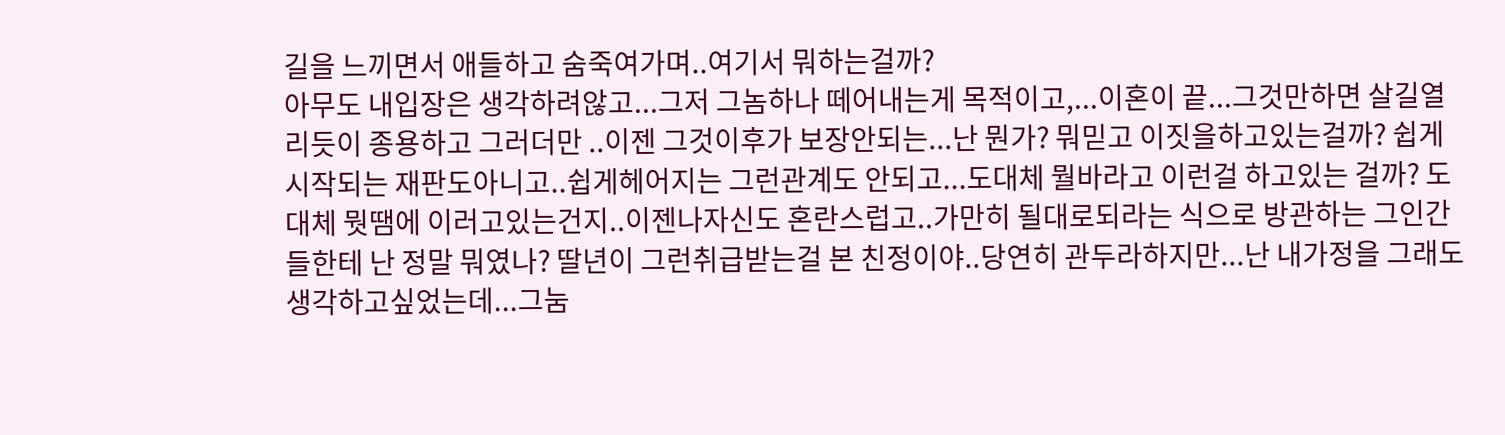길을 느끼면서 애들하고 숨죽여가며..여기서 뭐하는걸까?
아무도 내입장은 생각하려않고...그저 그놈하나 떼어내는게 목적이고,...이혼이 끝...그것만하면 살길열리듯이 종용하고 그러더만 ..이젠 그것이후가 보장안되는...난 뭔가? 뭐믿고 이짓을하고있는걸까? 쉽게시작되는 재판도아니고..쉽게헤어지는 그런관계도 안되고...도대체 뭘바라고 이런걸 하고있는 걸까? 도대체 뭣땜에 이러고있는건지..이젠나자신도 혼란스럽고..가만히 될대로되라는 식으로 방관하는 그인간들한테 난 정말 뭐였나? 딸년이 그런취급받는걸 본 친정이야..당연히 관두라하지만...난 내가정을 그래도 생각하고싶었는데...그눔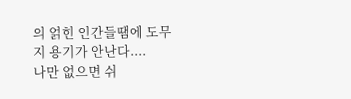의 얽힌 인간들땜에 도무지 용기가 안난다....
나만 없으면 쉬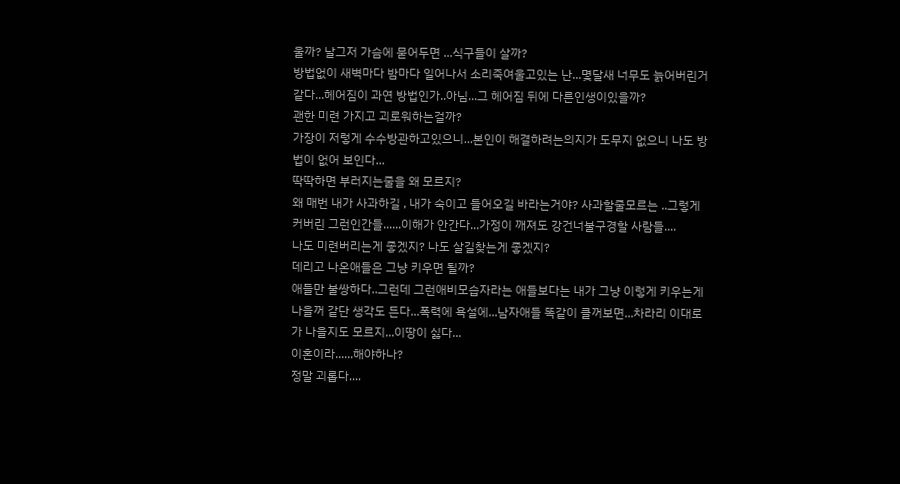울까? 날그저 가슴에 묻어두면 ...식구들이 살까?
방법없이 새벽마다 밤마다 일어나서 소리죽여울고있는 난...몇달새 너무도 늙어버린거 같다...헤어짐이 과연 방법인가..아님...그 헤어짐 뒤에 다른인생이있을까?
괜한 미련 가지고 괴로워하는걸까?
가장이 저렇게 수수방관하고있으니...본인이 해결하려는의지가 도무지 없으니 나도 방법이 없어 보인다...
딱딱하면 부러지는줄을 왜 모르지?
왜 매번 내가 사과하길 , 내가 숙이고 들어오길 바라는거야? 사과할줄모르는 ..그렇게 커버린 그런인간들......이해가 안간다...가정이 깨져도 강건너불구경할 사람들....
나도 미련버리는게 좋겠지? 나도 살길찾는게 좋겠지?
데리고 나온애들은 그냥 키우면 될까?
애들만 불쌍하다..그런데 그런애비모습자라는 애들보다는 내가 그냥 이렇게 키우는게 나을꺼 같단 생각도 든다...폭력에 욕설에...남자애들 똑같이 클꺼보면...차라리 이대로가 나을지도 모르지...이땅이 싫다...
이혼이라......해야하나?
정말 괴롭다....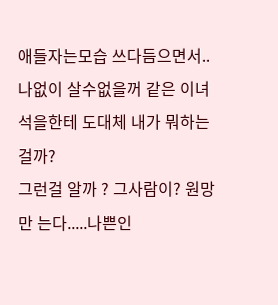애들자는모습 쓰다듬으면서..나없이 살수없을꺼 같은 이녀석을한테 도대체 내가 뭐하는걸까?
그런걸 알까 ? 그사람이? 원망만 는다.....나쁜인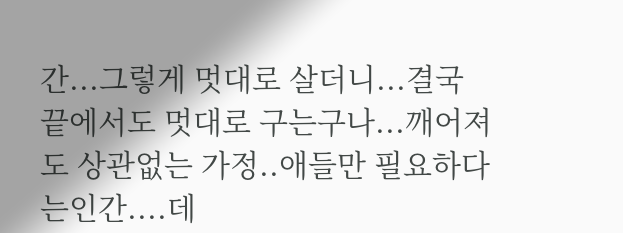간...그렇게 멋대로 살더니...결국 끝에서도 멋대로 구는구나...깨어져도 상관없는 가정..애들만 필요하다는인간....데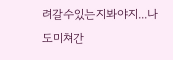려갈수있는지봐야지...나도미쳐간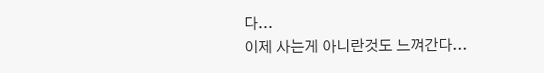다...
이제 사는게 아니란것도 느껴간다...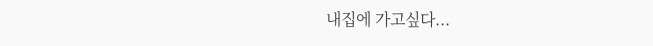내집에 가고싶다...